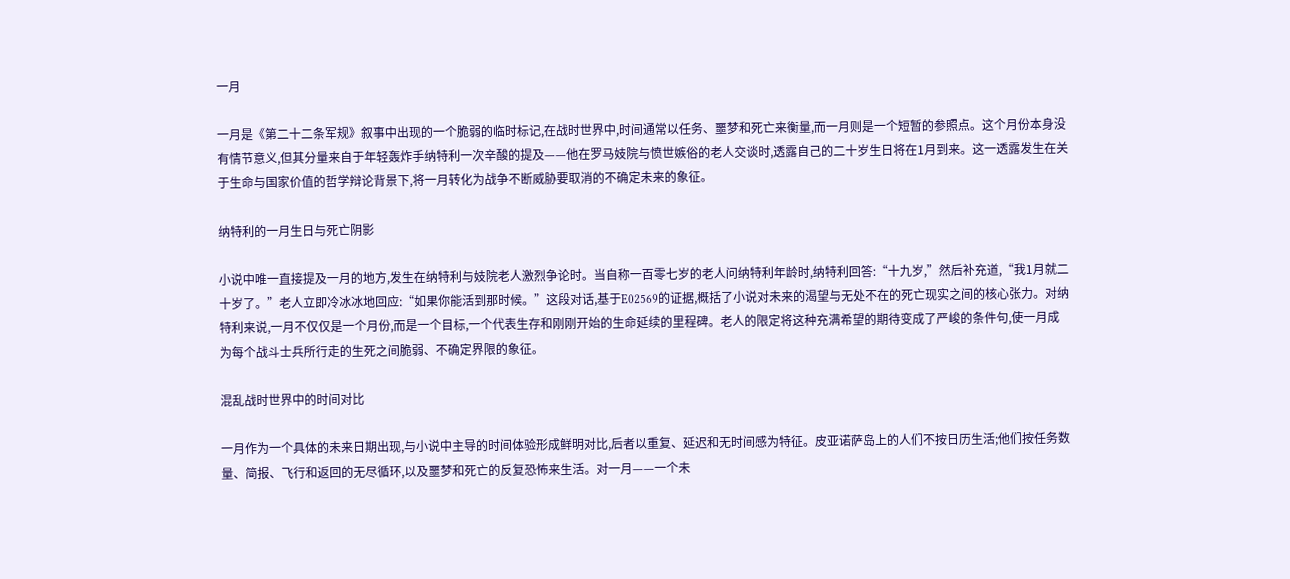一月

一月是《第二十二条军规》叙事中出现的一个脆弱的临时标记,在战时世界中,时间通常以任务、噩梦和死亡来衡量,而一月则是一个短暂的参照点。这个月份本身没有情节意义,但其分量来自于年轻轰炸手纳特利一次辛酸的提及——他在罗马妓院与愤世嫉俗的老人交谈时,透露自己的二十岁生日将在1月到来。这一透露发生在关于生命与国家价值的哲学辩论背景下,将一月转化为战争不断威胁要取消的不确定未来的象征。

纳特利的一月生日与死亡阴影

小说中唯一直接提及一月的地方,发生在纳特利与妓院老人激烈争论时。当自称一百零七岁的老人问纳特利年龄时,纳特利回答:“十九岁,”然后补充道,“我1月就二十岁了。”老人立即冷冰冰地回应:“如果你能活到那时候。”这段对话,基于E02569的证据,概括了小说对未来的渴望与无处不在的死亡现实之间的核心张力。对纳特利来说,一月不仅仅是一个月份,而是一个目标,一个代表生存和刚刚开始的生命延续的里程碑。老人的限定将这种充满希望的期待变成了严峻的条件句,使一月成为每个战斗士兵所行走的生死之间脆弱、不确定界限的象征。

混乱战时世界中的时间对比

一月作为一个具体的未来日期出现,与小说中主导的时间体验形成鲜明对比,后者以重复、延迟和无时间感为特征。皮亚诺萨岛上的人们不按日历生活;他们按任务数量、简报、飞行和返回的无尽循环,以及噩梦和死亡的反复恐怖来生活。对一月——一个未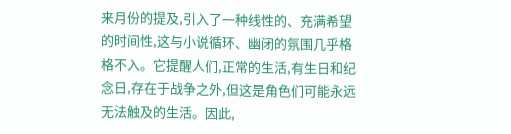来月份的提及,引入了一种线性的、充满希望的时间性,这与小说循环、幽闭的氛围几乎格格不入。它提醒人们,正常的生活,有生日和纪念日,存在于战争之外,但这是角色们可能永远无法触及的生活。因此,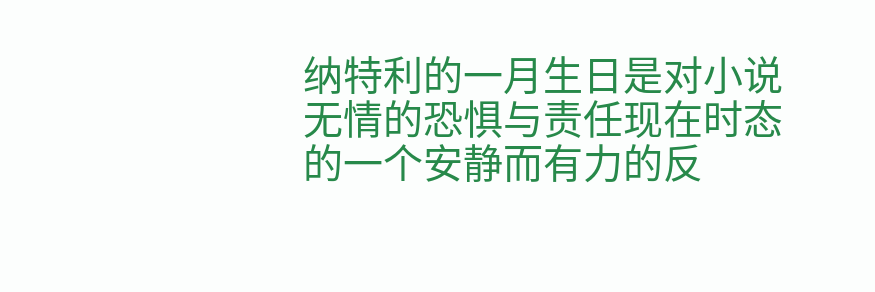纳特利的一月生日是对小说无情的恐惧与责任现在时态的一个安静而有力的反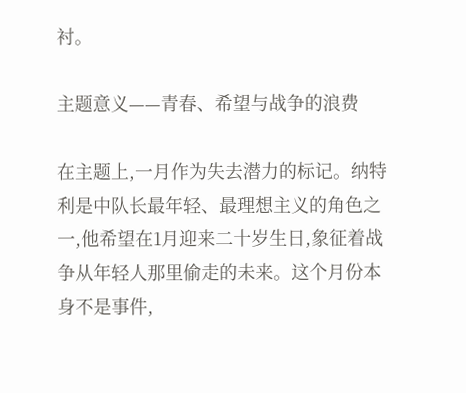衬。

主题意义——青春、希望与战争的浪费

在主题上,一月作为失去潜力的标记。纳特利是中队长最年轻、最理想主义的角色之一,他希望在1月迎来二十岁生日,象征着战争从年轻人那里偷走的未来。这个月份本身不是事件,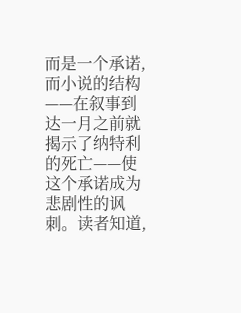而是一个承诺,而小说的结构——在叙事到达一月之前就揭示了纳特利的死亡——使这个承诺成为悲剧性的讽刺。读者知道,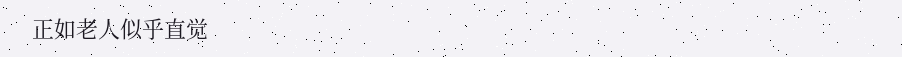正如老人似乎直觉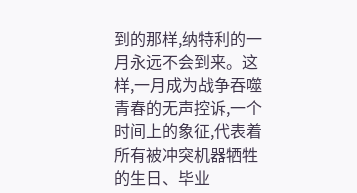到的那样,纳特利的一月永远不会到来。这样,一月成为战争吞噬青春的无声控诉,一个时间上的象征,代表着所有被冲突机器牺牲的生日、毕业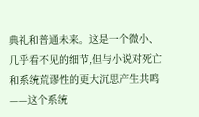典礼和普通未来。这是一个微小、几乎看不见的细节,但与小说对死亡和系统荒谬性的更大沉思产生共鸣——这个系统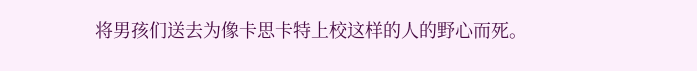将男孩们送去为像卡思卡特上校这样的人的野心而死。